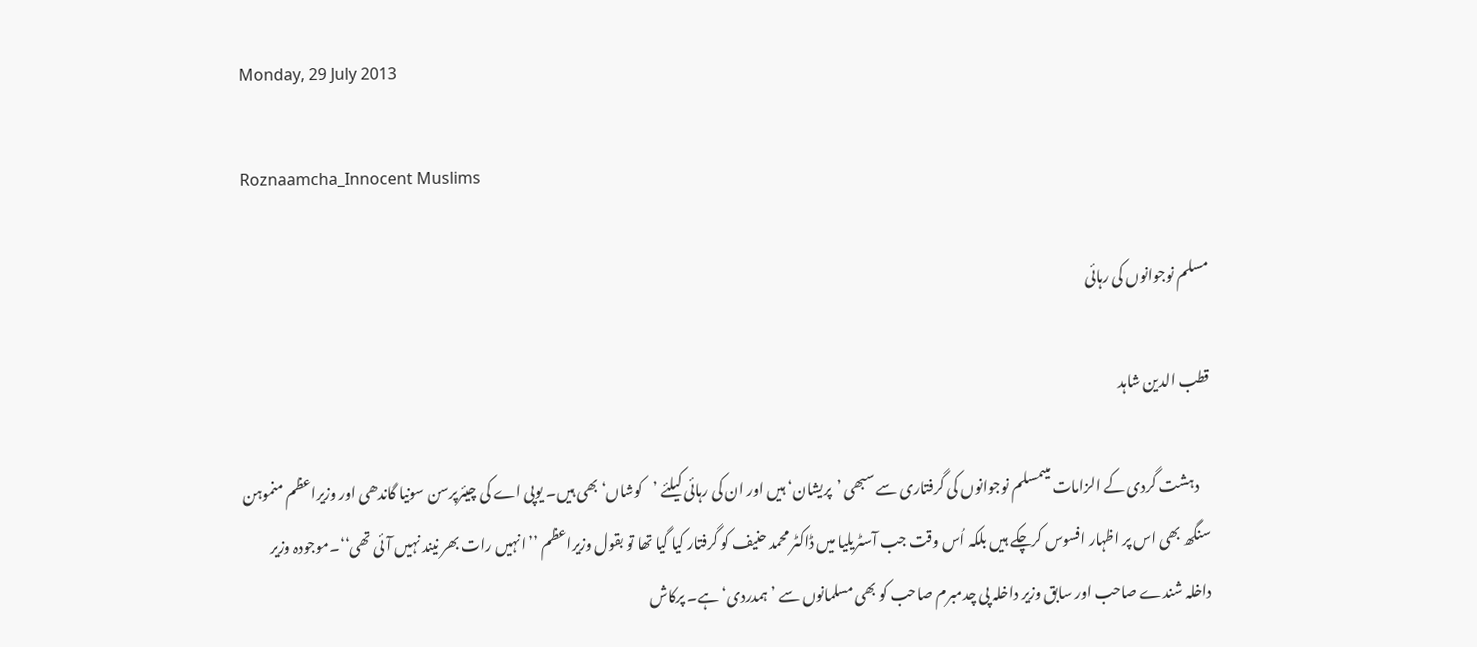Monday, 29 July 2013

Roznaamcha_Innocent Muslims

مسلم نوجوانوں کی رہائی

قطب الدین شاہد

    دہشت گردی کے الزامات میںمسلم نوجوانوں کی گرفتاری سے سبھی ’پریشان‘ ہیں اور ان کی رہائی کیلئے ’کوشاں‘ بھی ہیں۔ یوپی اے کی چیئرپرسن سونیا گاندھی اور وزیراعظم منموہن سنگھ بھی اس پر اظہار افسوس کرچکے ہیں بلکہ اُس وقت جب آسٹریلیا میں ڈاکٹر محمد حنیف کو گرفتار کیا گیا تھا تو بقول وزیراعظم ’’انہیں رات بھر نیند نہیں آئی تھی‘‘۔موجودہ وزیر داخلہ شندے صاحب اور سابق وزیر داخلہ پی چدمبرم صاحب کو بھی مسلمانوں سے ’ہمدردی‘ ہے۔ پرکاش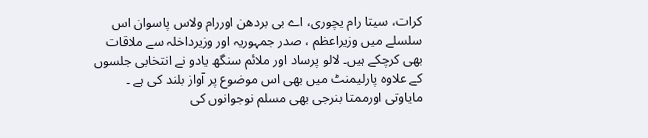کرات، سیتا رام یچوری، اے بی بردھن اوررام ولاس پاسوان اس سلسلے میں وزیراعظم ، صدر جمہوریہ اور وزیرداخلہ سے ملاقات بھی کرچکے ہیں۔ لالو پرساد اور ملائم سنگھ یادو نے انتخابی جلسوں کے علاوہ پارلیمنٹ میں بھی اس موضوع پر آواز بلند کی ہے ۔ مایاوتی اورممتا بنرجی بھی مسلم نوجوانوں کی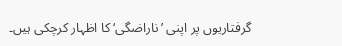گرفتاریوں پر اپنی ’ناراضگی‘ کا اظہار کرچکی ہیں۔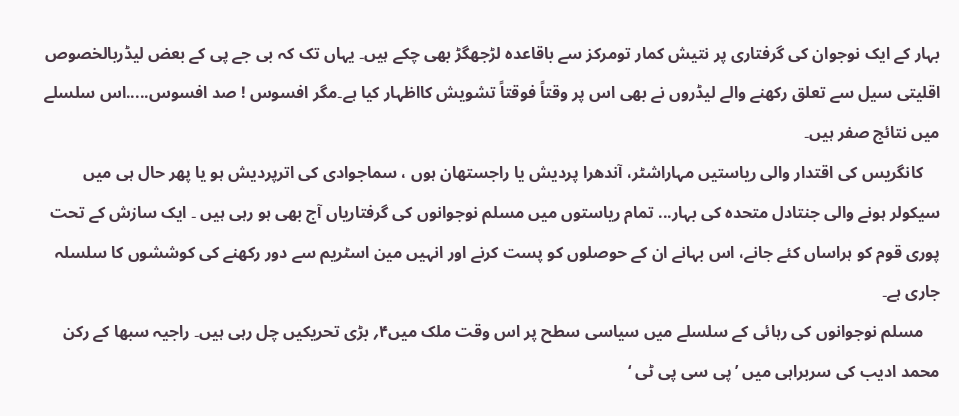بہار کے ایک نوجوان کی گرفتاری پر نتیش کمار تومرکز سے باقاعدہ لڑجھگڑ بھی چکے ہیں۔ یہاں تک کہ بی جے پی کے بعض لیڈربالخصوص اقلیتی سیل سے تعلق رکھنے والے لیڈروں نے بھی اس پر وقتاً فوقتاً تشویش کااظہار کیا ہے۔مگر افسوس ! صد افسوس.....اس سلسلے میں نتائج صفر ہیں۔
    کانگریس کی اقتدار والی ریاستیں مہاراشٹر، آندھرا پردیش یا راجستھان ہوں ، سماجوادی کی اترپردیش ہو یا پھر حال ہی میں سیکولر ہونے والی جنتادل متحدہ کی بہار... تمام ریاستوں میں مسلم نوجوانوں کی گرفتاریاں آج بھی ہو رہی ہیں ۔ ایک سازش کے تحت پوری قوم کو ہراساں کئے جانے، اس بہانے ان کے حوصلوں کو پست کرنے اور انہیں مین اسٹریم سے دور رکھنے کی کوششوں کا سلسلہ جاری ہے۔
    مسلم نوجوانوں کی رہائی کے سلسلے میں سیاسی سطح پر اس وقت ملک میں۴؍ بڑی تحریکیں چل رہی ہیں۔ راجیہ سبھا کے رکن محمد ادیب کی سربراہی میں ’پی سی پی ٹی ‘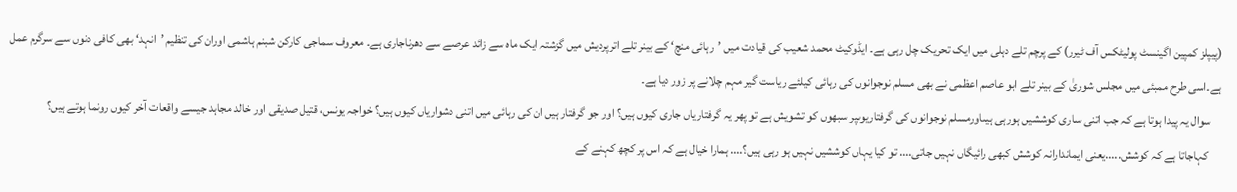(پیپلز کمپین اگینسٹ پولیٹکس آف ٹیرر) کے پرچم تلے دہلی میں ایک تحریک چل رہی ہے۔ ایڈوکیٹ محمد شعیب کی قیادت میں ’رہائی منچ‘ کے بینر تلے اترپردیش میں گزشتہ ایک ماہ سے زائد عرصے سے دھرناجاری ہے۔ معروف سماجی کارکن شبنم ہاشمی اوران کی تنظیم ’انہد‘ بھی کافی دنوں سے سرگرم عمل ہے۔اسی طرح ممبئی میں مجلس شوریٰ کے بینر تلے ابو عاصم اعظمی نے بھی مسلم نوجوانوں کی رہائی کیلئے ریاست گیر مہم چلانے پر زور دیا ہے۔
    سوال یہ پیدا ہوتا ہے کہ جب اتنی ساری کوششیں ہورہی ہیںاورمسلم نوجوانوں کی گرفتاریوںپر سبھوں کو تشویش ہے تو پھر یہ گرفتاریاں جاری کیوں ہیں؟ اور جو گرفتار ہیں ان کی رہائی میں اتنی دشواریاں کیوں ہیں؟ خواجہ یونس، قتیل صدیقی اور خالد مجاہد جیسے واقعات آخر کیوں رونما ہوتے ہیں؟
     کہاجاتا ہے کہ کوشش.....یعنی ایماندارانہ کوشش کبھی رائیگاں نہیں جاتی.... تو کیا یہاں کوششیں نہیں ہو رہی ہیں؟.... ہمارا خیال ہے کہ اس پر کچھ کہنے کے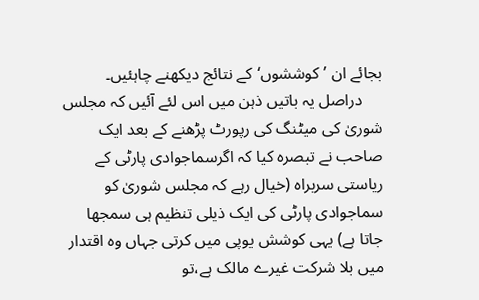بجائے ان ’کوششوں‘کے نتائج دیکھنے چاہئیں۔
     دراصل یہ باتیں ذہن میں اس لئے آئیں کہ مجلس شوریٰ کی میٹنگ کی رپورٹ پڑھنے کے بعد ایک صاحب نے تبصرہ کیا کہ اگرسماجوادی پارٹی کے ریاستی سربراہ (خیال رہے کہ مجلس شوریٰ کو سماجوادی پارٹی کی ایک ذیلی تنظیم ہی سمجھا جاتا ہے) یہی کوشش یوپی میں کرتی جہاں وہ اقتدار میں بلا شرکت غیرے مالک ہے،تو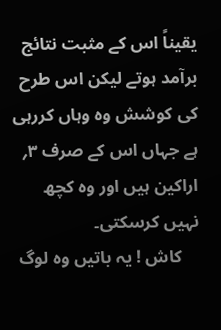یقیناً اس کے مثبت نتائج برآمد ہوتے لیکن اس طرح کی کوشش وہ وہاں کررہی ہے جہاں اس کے صرف ۳؍ اراکین ہیں اور وہ کچھ نہیں کرسکتی۔
    کاش ! یہ باتیں وہ لوگ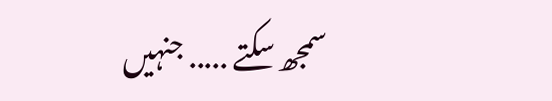سمجھ سکتے ..... جنہیں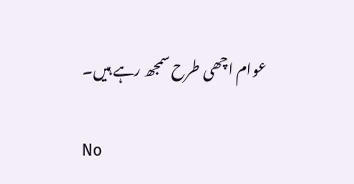عوام اچھی طرح سمجھ رہے ہیں۔

No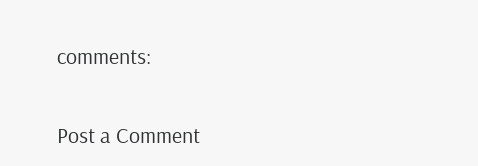comments:

Post a Comment